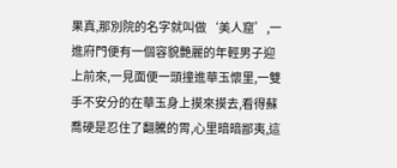果真,那別院的名字就叫做‘美人窟’,一進府門便有一個容貌艷麗的年輕男子迎上前來,一見面便一頭撞進華玉懷里,一雙手不安分的在華玉身上摸來摸去,看得蘇喬硬是忍住了翻騰的胃,心里暗暗鄙夷,這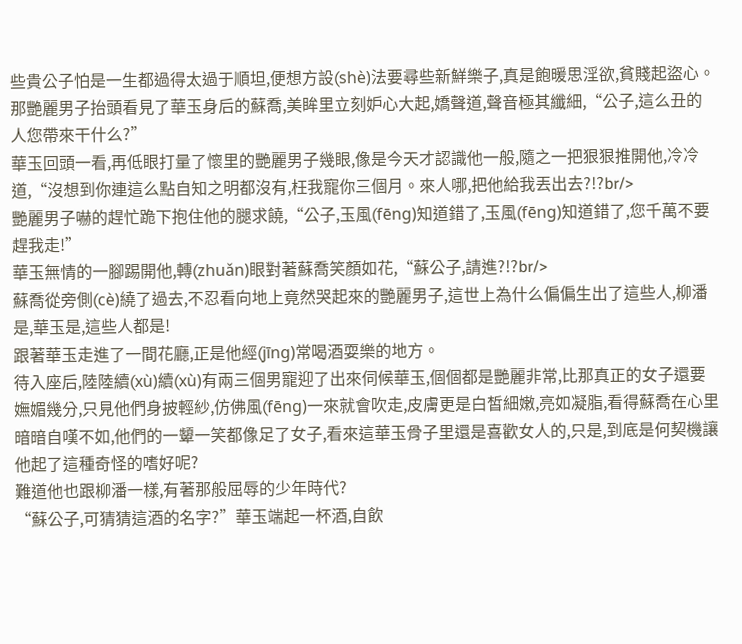些貴公子怕是一生都過得太過于順坦,便想方設(shè)法要尋些新鮮樂子,真是飽暖思淫欲,貧賤起盜心。
那艷麗男子抬頭看見了華玉身后的蘇喬,美眸里立刻妒心大起,嬌聲道,聲音極其纖細,“公子,這么丑的人您帶來干什么?”
華玉回頭一看,再低眼打量了懷里的艷麗男子幾眼,像是今天才認識他一般,隨之一把狠狠推開他,冷冷道,“沒想到你連這么點自知之明都沒有,枉我寵你三個月。來人哪,把他給我丟出去?!?br/>
艷麗男子嚇的趕忙跪下抱住他的腿求饒,“公子,玉風(fēng)知道錯了,玉風(fēng)知道錯了,您千萬不要趕我走!”
華玉無情的一腳踢開他,轉(zhuǎn)眼對著蘇喬笑顏如花,“蘇公子,請進?!?br/>
蘇喬從旁側(cè)繞了過去,不忍看向地上竟然哭起來的艷麗男子,這世上為什么偏偏生出了這些人,柳潘是,華玉是,這些人都是!
跟著華玉走進了一間花廳,正是他經(jīng)常喝酒耍樂的地方。
待入座后,陸陸續(xù)續(xù)有兩三個男寵迎了出來伺候華玉,個個都是艷麗非常,比那真正的女子還要嫵媚幾分,只見他們身披輕紗,仿佛風(fēng)一來就會吹走,皮膚更是白皙細嫩,亮如凝脂,看得蘇喬在心里暗暗自嘆不如,他們的一顰一笑都像足了女子,看來這華玉骨子里還是喜歡女人的,只是,到底是何契機讓他起了這種奇怪的嗜好呢?
難道他也跟柳潘一樣,有著那般屈辱的少年時代?
“蘇公子,可猜猜這酒的名字?”華玉端起一杯酒,自飲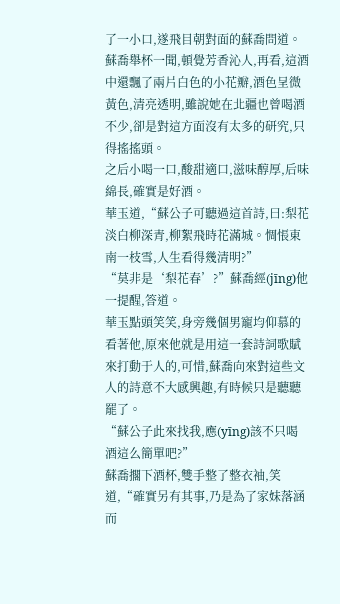了一小口,遂飛目朝對面的蘇喬問道。
蘇喬舉杯一聞,頓覺芳香沁人,再看,這酒中還飄了兩片白色的小花瓣,酒色呈微黃色,清亮透明,雖說她在北疆也曾喝酒不少,卻是對這方面沒有太多的研究,只得搖搖頭。
之后小喝一口,酸甜適口,滋味醇厚,后味綿長,確實是好酒。
華玉道,“蘇公子可聽過這首詩,曰:梨花淡白柳深青,柳絮飛時花滿城。惆悵東南一枝雪,人生看得幾清明?”
“莫非是‘梨花春’?”蘇喬經(jīng)他一提醒,答道。
華玉點頭笑笑,身旁幾個男寵均仰慕的看著他,原來他就是用這一套詩詞歌賦來打動于人的,可惜,蘇喬向來對這些文人的詩意不大感興趣,有時候只是聽聽罷了。
“蘇公子此來找我,應(yīng)該不只喝酒這么簡單吧?”
蘇喬擱下酒杯,雙手整了整衣袖,笑道,“確實另有其事,乃是為了家妹落涵而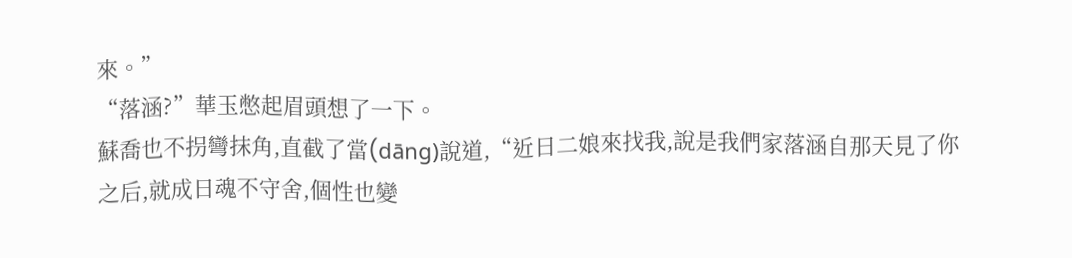來。”
“落涵?”華玉憋起眉頭想了一下。
蘇喬也不拐彎抹角,直截了當(dāng)說道,“近日二娘來找我,說是我們家落涵自那天見了你之后,就成日魂不守舍,個性也變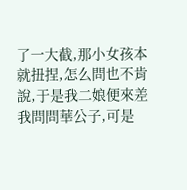了一大截,那小女孩本就扭捏,怎么問也不肯說,于是我二娘便來差我問問華公子,可是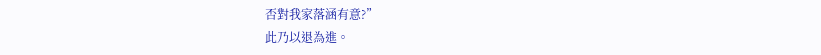否對我家落涵有意?”
此乃以退為進。